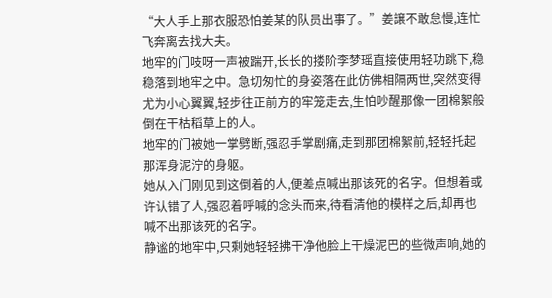“大人手上那衣服恐怕姜某的队员出事了。”姜譲不敢怠慢,连忙飞奔离去找大夫。
地牢的门吱呀一声被踹开,长长的搂阶李梦瑶直接使用轻功跳下,稳稳落到地牢之中。急切匆忙的身姿落在此仿佛相隔两世,突然变得尤为小心翼翼,轻步往正前方的牢笼走去,生怕吵醒那像一团棉絮般倒在干枯稻草上的人。
地牢的门被她一掌劈断,强忍手掌剧痛,走到那团棉絮前,轻轻托起那浑身泥泞的身躯。
她从入门刚见到这倒着的人,便差点喊出那该死的名字。但想着或许认错了人,强忍着呼喊的念头而来,待看清他的模样之后,却再也喊不出那该死的名字。
静谧的地牢中,只剩她轻轻拂干净他脸上干燥泥巴的些微声响,她的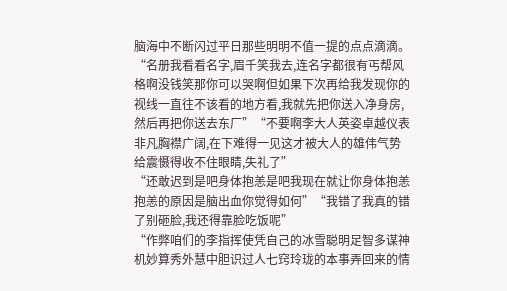脑海中不断闪过平日那些明明不值一提的点点滴滴。
“名册我看看名字,眉千笑我去,连名字都很有丐帮风格啊没钱笑那你可以哭啊但如果下次再给我发现你的视线一直往不该看的地方看,我就先把你送入净身房,然后再把你送去东厂”“不要啊李大人英姿卓越仪表非凡胸襟广阔,在下难得一见这才被大人的雄伟气势给震慑得收不住眼睛,失礼了”
“还敢迟到是吧身体抱恙是吧我现在就让你身体抱恙抱恙的原因是脑出血你觉得如何”“我错了我真的错了别砸脸,我还得靠脸吃饭呢”
“作弊咱们的李指挥使凭自己的冰雪聪明足智多谋神机妙算秀外慧中胆识过人七窍玲珑的本事弄回来的情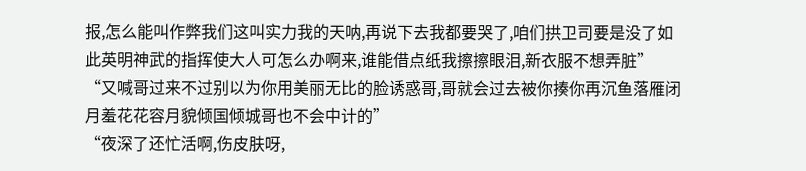报,怎么能叫作弊我们这叫实力我的天呐,再说下去我都要哭了,咱们拱卫司要是没了如此英明神武的指挥使大人可怎么办啊来,谁能借点纸我擦擦眼泪,新衣服不想弄脏”
“又喊哥过来不过别以为你用美丽无比的脸诱惑哥,哥就会过去被你揍你再沉鱼落雁闭月羞花花容月貌倾国倾城哥也不会中计的”
“夜深了还忙活啊,伤皮肤呀,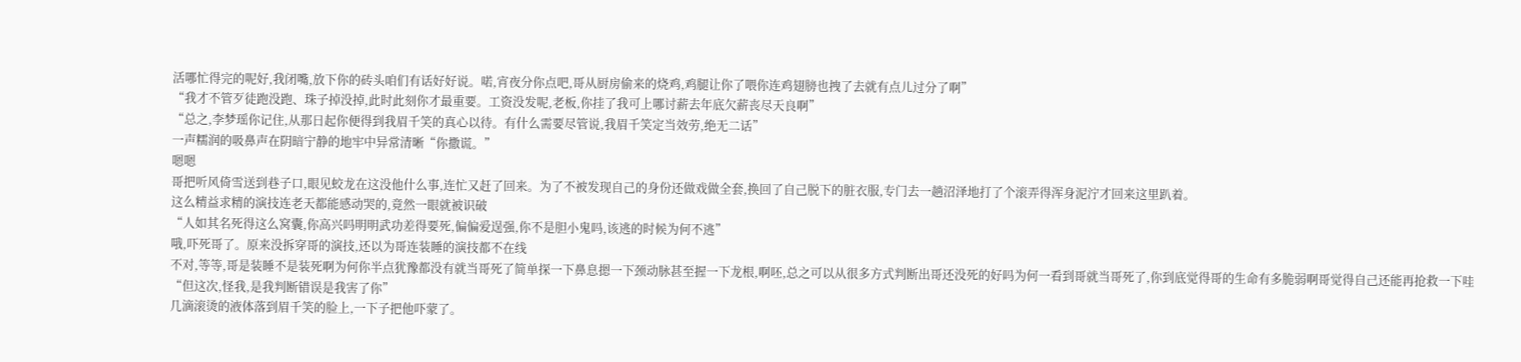活哪忙得完的呢好,我闭嘴,放下你的砖头咱们有话好好说。喏,宵夜分你点吧,哥从厨房偷来的烧鸡,鸡腿让你了喂你连鸡翅膀也拽了去就有点儿过分了啊”
“我才不管歹徒跑没跑、珠子掉没掉,此时此刻你才最重要。工资没发呢,老板,你挂了我可上哪讨薪去年底欠薪丧尽天良啊”
“总之,李梦瑶你记住,从那日起你便得到我眉千笑的真心以待。有什么需要尽管说,我眉千笑定当效劳,绝无二话”
一声糯润的吸鼻声在阴暗宁静的地牢中异常清晰“你撒谎。”
嗯嗯
哥把听风倚雪送到巷子口,眼见蛟龙在这没他什么事,连忙又赶了回来。为了不被发现自己的身份还做戏做全套,换回了自己脱下的脏衣服,专门去一趟沼泽地打了个滚弄得浑身泥泞才回来这里趴着。
这么精益求精的演技连老天都能感动哭的,竟然一眼就被识破
“人如其名死得这么窝囊,你高兴吗明明武功差得要死,偏偏爱逞强,你不是胆小鬼吗,该逃的时候为何不逃”
哦,吓死哥了。原来没拆穿哥的演技,还以为哥连装睡的演技都不在线
不对,等等,哥是装睡不是装死啊为何你半点犹豫都没有就当哥死了简单探一下鼻息摁一下颈动脉甚至握一下龙根,啊呸,总之可以从很多方式判断出哥还没死的好吗为何一看到哥就当哥死了,你到底觉得哥的生命有多脆弱啊哥觉得自己还能再抢救一下哇
“但这次,怪我,是我判断错误是我害了你”
几滴滚烫的液体落到眉千笑的脸上,一下子把他吓蒙了。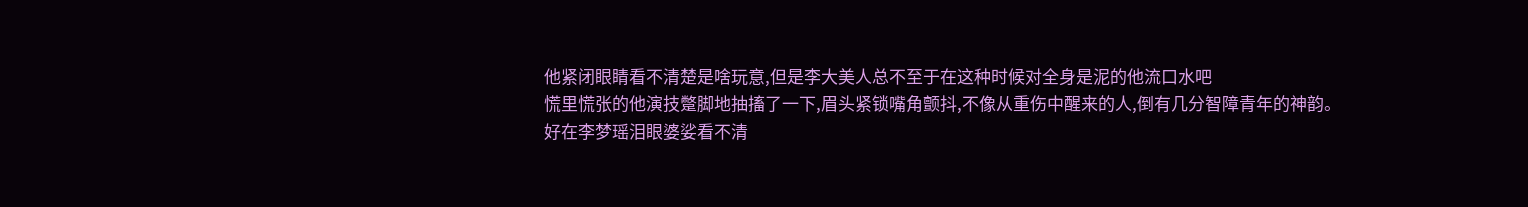他紧闭眼睛看不清楚是啥玩意,但是李大美人总不至于在这种时候对全身是泥的他流口水吧
慌里慌张的他演技蹩脚地抽搐了一下,眉头紧锁嘴角颤抖,不像从重伤中醒来的人,倒有几分智障青年的神韵。
好在李梦瑶泪眼婆娑看不清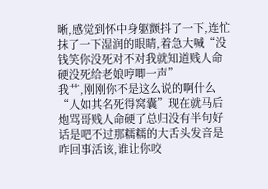晰,感觉到怀中身躯颤抖了一下,连忙抹了一下湿润的眼睛,着急大喊“没钱笑你没死对不对我就知道贱人命硬没死给老娘哼唧一声”
我艹,刚刚你不是这么说的啊什么“人如其名死得窝囊”现在就马后炮骂哥贱人命硬了总归没有半句好话是吧不过那糯糯的大舌头发音是咋回事活该,谁让你咬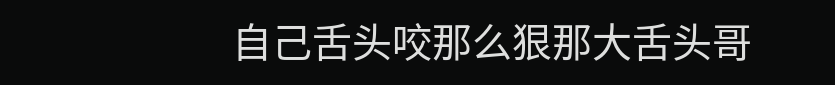自己舌头咬那么狠那大舌头哥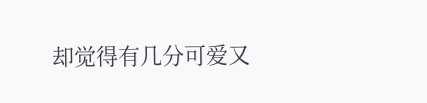却觉得有几分可爱又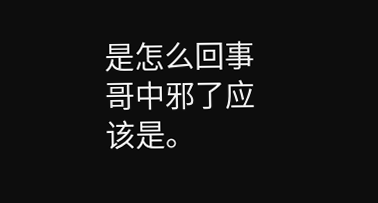是怎么回事哥中邪了应该是。